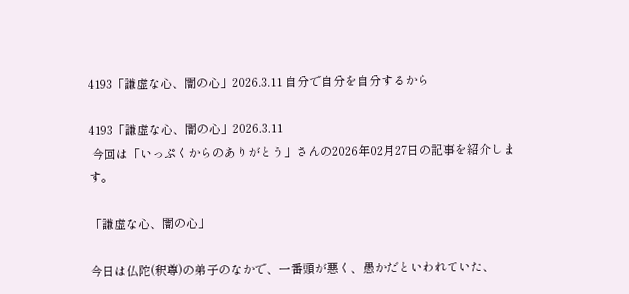4193「謙虚な心、闇の心」2026.3.11 自分で自分を自分するから

4193「謙虚な心、闇の心」2026.3.11
 今回は「いっぷくからのありがとう」さんの2026年02月27日の記事を紹介します。

「謙虚な心、闇の心」

今日は仏陀(釈尊)の弟子のなかで、一番頭が悪く、愚かだといわれていた、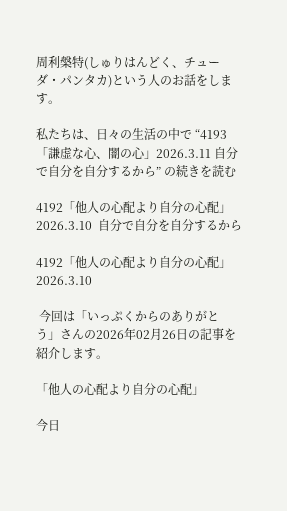周利槃特(しゅりはんどく、チューダ・パンタカ)という人のお話をします。

私たちは、日々の生活の中で “4193「謙虚な心、闇の心」2026.3.11 自分で自分を自分するから” の続きを読む

4192「他人の心配より自分の心配」2026.3.10  自分で自分を自分するから

4192「他人の心配より自分の心配」2026.3.10

 今回は「いっぷくからのありがとう」さんの2026年02月26日の記事を紹介します。

「他人の心配より自分の心配」

今日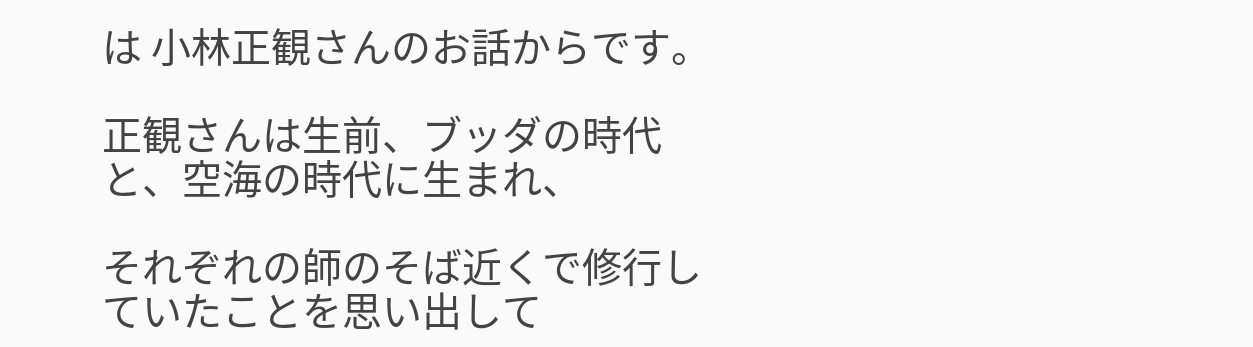は 小林正観さんのお話からです。

正観さんは生前、ブッダの時代と、空海の時代に生まれ、

それぞれの師のそば近くで修行していたことを思い出して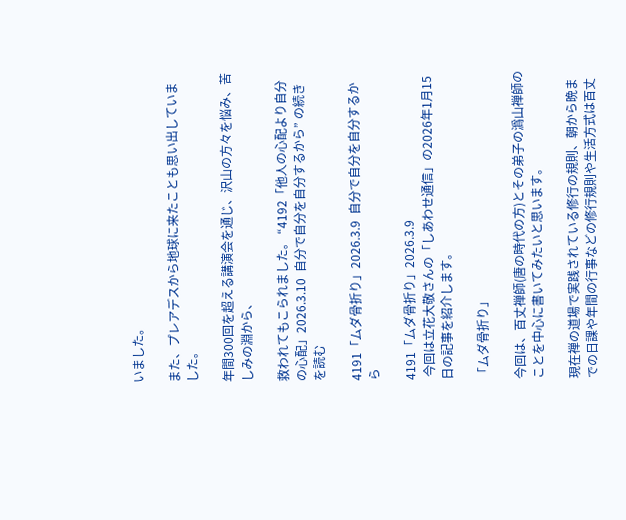いました。

また、プレアデスから地球に来たことも思い出していました。

年間300回を超える講演会を通じ、沢山の方々を悩み、苦しみの淵から、

救われてもこられました。 “4192「他人の心配より自分の心配」2026.3.10  自分で自分を自分するから” の続きを読む

4191「ムダ骨折り」2026.3.9  自分で自分を自分するから

4191「ムダ骨折り」2026.3.9
 今回は立花大敬さんの「しあわせ通信」の2026年1月15日の記事を紹介します。

「ムダ骨折り」

今回は、百丈禅師(唐の時代の方)とその弟子の潙山禅師のことを中心に書いてみたいと思います。

現在禅の道場で実践されている修行の規則、朝から晩までの日課や年間の行事などの修行規則や生活方式は百丈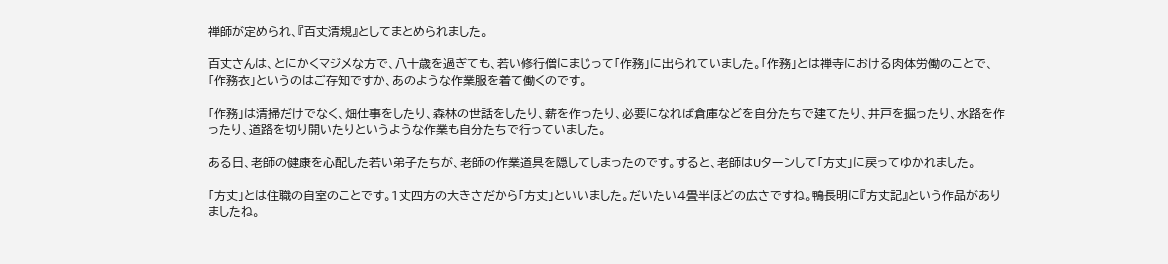禅師が定められ、『百丈清規』としてまとめられました。

百丈さんは、とにかくマジメな方で、八十歳を過ぎても、若い修行僧にまじって「作務」に出られていました。「作務」とは禅寺における肉体労働のことで、「作務衣」というのはご存知ですか、あのような作業服を着て働くのです。

「作務」は清掃だけでなく、畑仕事をしたり、森林の世話をしたり、薪を作ったり、必要になれば倉庫などを自分たちで建てたり、井戸を掘ったり、水路を作ったり、道路を切り開いたりというような作業も自分たちで行っていました。

ある日、老師の健康を心配した若い弟子たちが、老師の作業道具を隠してしまったのです。すると、老師はUターンして「方丈」に戻ってゆかれました。

「方丈」とは住職の自室のことです。1丈四方の大きさだから「方丈」といいました。だいたい4畳半ほどの広さですね。鴨長明に『方丈記』という作品がありましたね。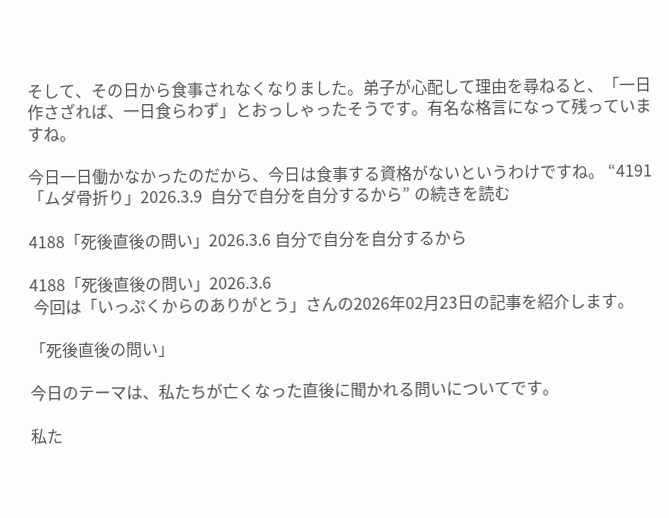そして、その日から食事されなくなりました。弟子が心配して理由を尋ねると、「一日作さざれば、一日食らわず」とおっしゃったそうです。有名な格言になって残っていますね。

今日一日働かなかったのだから、今日は食事する資格がないというわけですね。 “4191「ムダ骨折り」2026.3.9  自分で自分を自分するから” の続きを読む

4188「死後直後の問い」2026.3.6 自分で自分を自分するから

4188「死後直後の問い」2026.3.6
 今回は「いっぷくからのありがとう」さんの2026年02月23日の記事を紹介します。

「死後直後の問い」

今日のテーマは、私たちが亡くなった直後に聞かれる問いについてです。

私た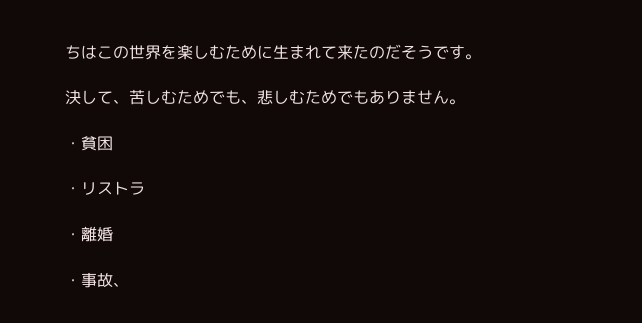ちはこの世界を楽しむために生まれて来たのだそうです。

決して、苦しむためでも、悲しむためでもありません。

・貧困

・リストラ

・離婚

・事故、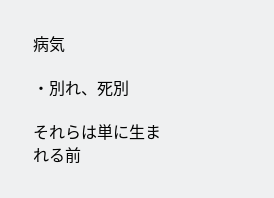病気

・別れ、死別

それらは単に生まれる前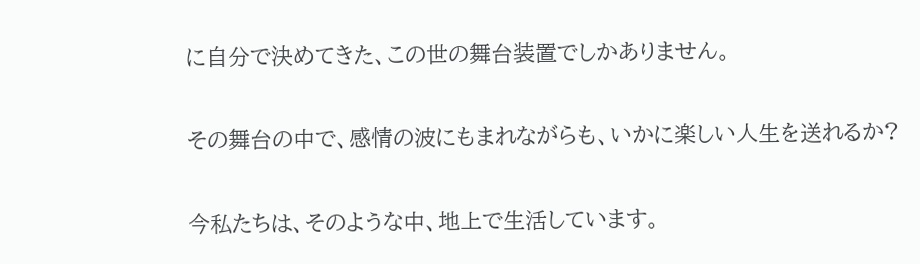に自分で決めてきた、この世の舞台装置でしかありません。

その舞台の中で、感情の波にもまれながらも、いかに楽しい人生を送れるか?

今私たちは、そのような中、地上で生活しています。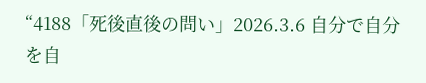“4188「死後直後の問い」2026.3.6 自分で自分を自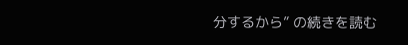分するから” の続きを読む